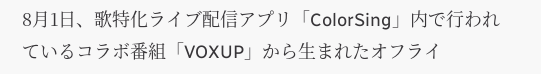8月1日、歌特化ライブ配信アプリ「ColorSing」内で行われているコラボ番組「VOXUP」から生まれたオフライ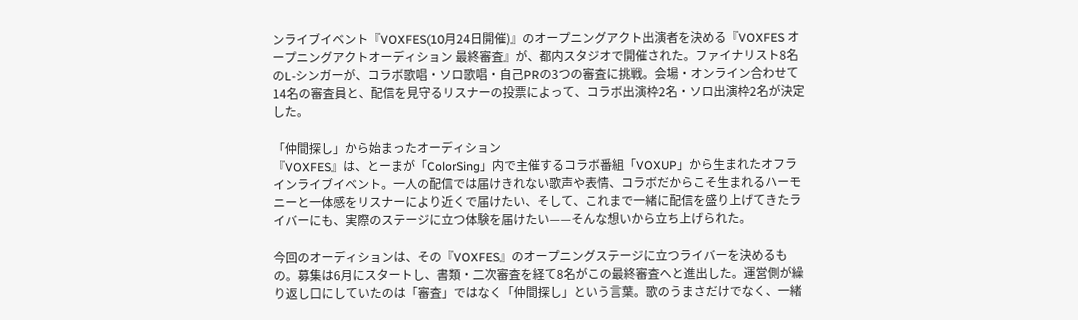ンライブイベント『VOXFES(10月24日開催)』のオープニングアクト出演者を決める『VOXFES オープニングアクトオーディション 最終審査』が、都内スタジオで開催された。ファイナリスト8名のL-シンガーが、コラボ歌唱・ソロ歌唱・自己PRの3つの審査に挑戦。会場・オンライン合わせて14名の審査員と、配信を見守るリスナーの投票によって、コラボ出演枠2名・ソロ出演枠2名が決定した。

「仲間探し」から始まったオーディション
『VOXFES』は、とーまが「ColorSing」内で主催するコラボ番組「VOXUP」から生まれたオフラインライブイベント。一人の配信では届けきれない歌声や表情、コラボだからこそ生まれるハーモニーと一体感をリスナーにより近くで届けたい、そして、これまで一緒に配信を盛り上げてきたライバーにも、実際のステージに立つ体験を届けたい——そんな想いから立ち上げられた。

今回のオーディションは、その『VOXFES』のオープニングステージに立つライバーを決めるもの。募集は6月にスタートし、書類・二次審査を経て8名がこの最終審査へと進出した。運営側が繰り返し口にしていたのは「審査」ではなく「仲間探し」という言葉。歌のうまさだけでなく、一緒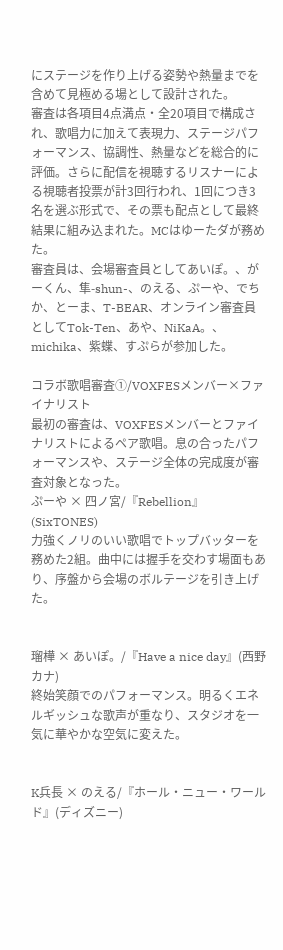にステージを作り上げる姿勢や熱量までを含めて見極める場として設計された。
審査は各項目4点満点・全20項目で構成され、歌唱力に加えて表現力、ステージパフォーマンス、協調性、熱量などを総合的に評価。さらに配信を視聴するリスナーによる視聴者投票が計3回行われ、1回につき3名を選ぶ形式で、その票も配点として最終結果に組み込まれた。MCはゆーたダが務めた。
審査員は、会場審査員としてあいぽ。、がーくん、隼-shun-、のえる、ぷーや、でちか、とーま、T-BEAR、オンライン審査員としてTok-Ten、あや、NiKaA。、michika、紫蝶、すぷらが参加した。

コラボ歌唱審査①/VOXFESメンバー×ファイナリスト
最初の審査は、VOXFESメンバーとファイナリストによるペア歌唱。息の合ったパフォーマンスや、ステージ全体の完成度が審査対象となった。
ぷーや × 四ノ宮/『Rebellion』(SixTONES)
力強くノリのいい歌唱でトップバッターを務めた2組。曲中には握手を交わす場面もあり、序盤から会場のボルテージを引き上げた。


瑠樺 × あいぽ。/『Have a nice day』(西野カナ)
終始笑顔でのパフォーマンス。明るくエネルギッシュな歌声が重なり、スタジオを一気に華やかな空気に変えた。


K兵長 × のえる/『ホール・ニュー・ワールド』(ディズニー)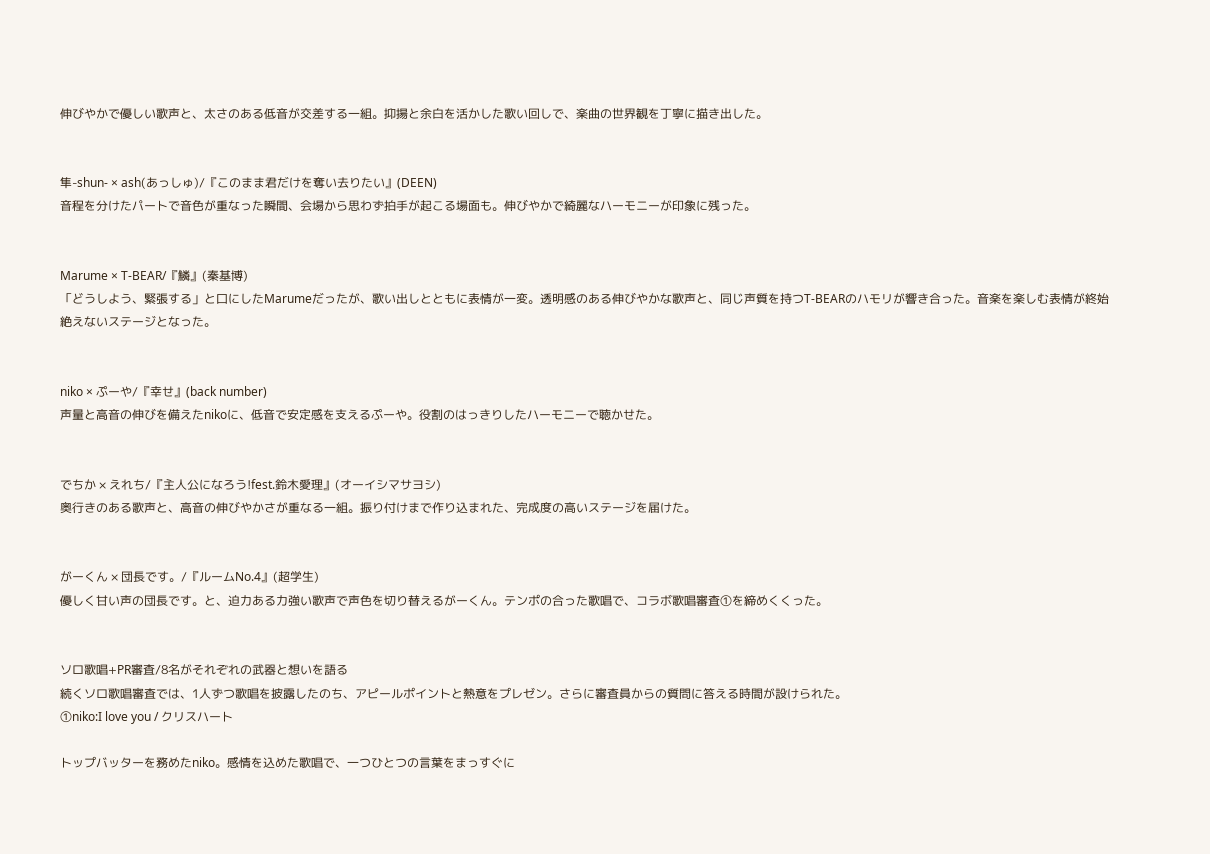伸びやかで優しい歌声と、太さのある低音が交差する一組。抑揚と余白を活かした歌い回しで、楽曲の世界観を丁寧に描き出した。


隼-shun- × ash(あっしゅ)/『このまま君だけを奪い去りたい』(DEEN)
音程を分けたパートで音色が重なった瞬間、会場から思わず拍手が起こる場面も。伸びやかで綺麗なハーモニーが印象に残った。


Marume × T-BEAR/『鱗』(秦基博)
「どうしよう、緊張する」と口にしたMarumeだったが、歌い出しとともに表情が一変。透明感のある伸びやかな歌声と、同じ声質を持つT-BEARのハモリが響き合った。音楽を楽しむ表情が終始絶えないステージとなった。


niko × ぷーや/『幸せ』(back number)
声量と高音の伸びを備えたnikoに、低音で安定感を支えるぷーや。役割のはっきりしたハーモニーで聴かせた。


でちか × えれち/『主人公になろう!fest.鈴木愛理』(オーイシマサヨシ)
奥行きのある歌声と、高音の伸びやかさが重なる一組。振り付けまで作り込まれた、完成度の高いステージを届けた。


がーくん × 団長です。/『ルームNo.4』(超学生)
優しく甘い声の団長です。と、迫力ある力強い歌声で声色を切り替えるがーくん。テンポの合った歌唱で、コラボ歌唱審査①を締めくくった。


ソロ歌唱+PR審査/8名がそれぞれの武器と想いを語る
続くソロ歌唱審査では、1人ずつ歌唱を披露したのち、アピールポイントと熱意をプレゼン。さらに審査員からの質問に答える時間が設けられた。
①niko:I love you / クリスハート

トップバッターを務めたniko。感情を込めた歌唱で、一つひとつの言葉をまっすぐに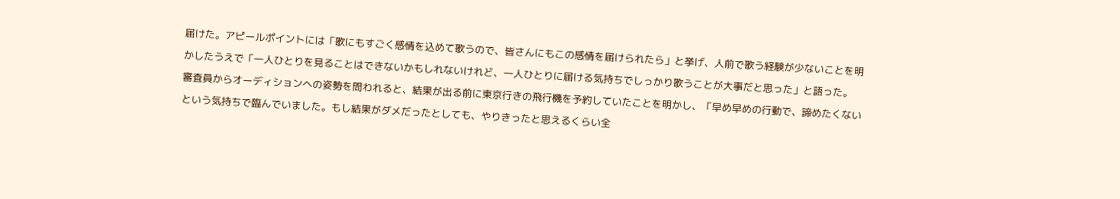届けた。アピールポイントには「歌にもすごく感情を込めて歌うので、皆さんにもこの感情を届けられたら」と挙げ、人前で歌う経験が少ないことを明かしたうえで「一人ひとりを見ることはできないかもしれないけれど、一人ひとりに届ける気持ちでしっかり歌うことが大事だと思った」と語った。
審査員からオーディションへの姿勢を問われると、結果が出る前に東京行きの飛行機を予約していたことを明かし、「早め早めの行動で、諦めたくないという気持ちで臨んでいました。もし結果がダメだったとしても、やりきったと思えるくらい全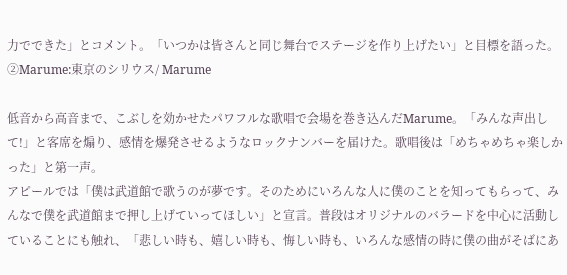力でできた」とコメント。「いつかは皆さんと同じ舞台でステージを作り上げたい」と目標を語った。
②Marume:東京のシリウス/ Marume

低音から高音まで、こぶしを効かせたパワフルな歌唱で会場を巻き込んだMarume。「みんな声出して!」と客席を煽り、感情を爆発させるようなロックナンバーを届けた。歌唱後は「めちゃめちゃ楽しかった」と第一声。
アピールでは「僕は武道館で歌うのが夢です。そのためにいろんな人に僕のことを知ってもらって、みんなで僕を武道館まで押し上げていってほしい」と宣言。普段はオリジナルのバラードを中心に活動していることにも触れ、「悲しい時も、嬉しい時も、悔しい時も、いろんな感情の時に僕の曲がそばにあ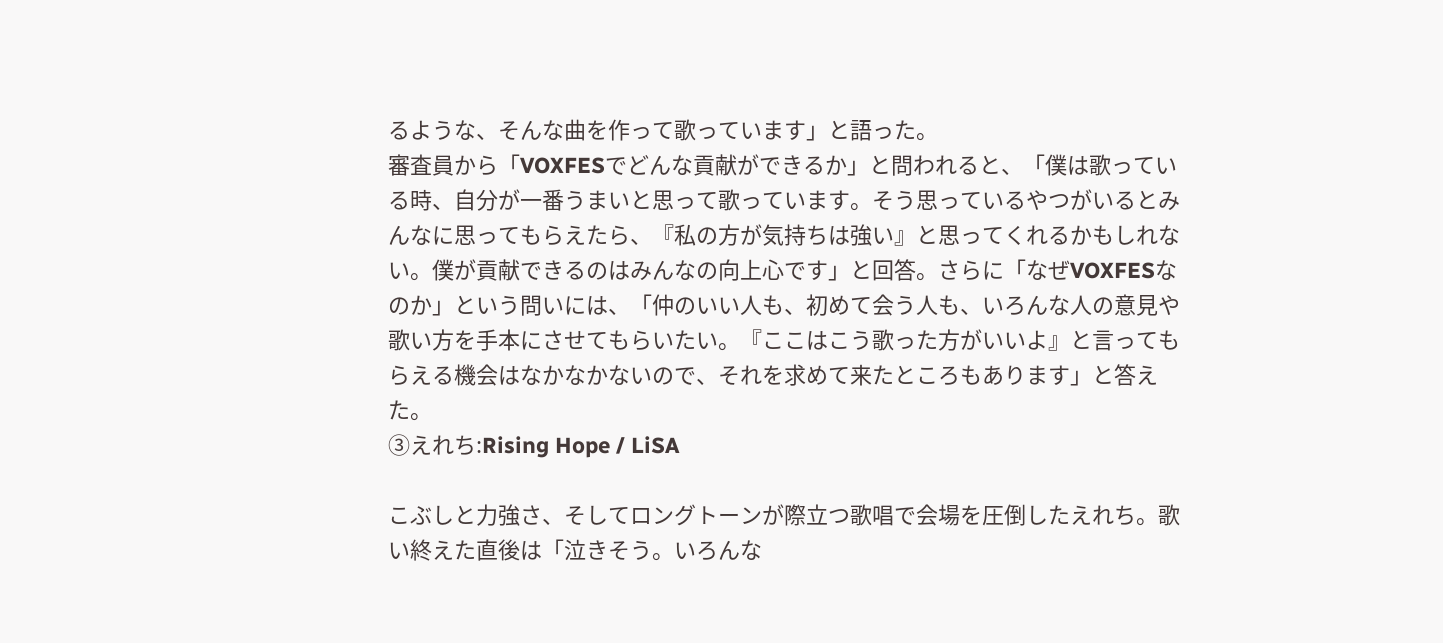るような、そんな曲を作って歌っています」と語った。
審査員から「VOXFESでどんな貢献ができるか」と問われると、「僕は歌っている時、自分が一番うまいと思って歌っています。そう思っているやつがいるとみんなに思ってもらえたら、『私の方が気持ちは強い』と思ってくれるかもしれない。僕が貢献できるのはみんなの向上心です」と回答。さらに「なぜVOXFESなのか」という問いには、「仲のいい人も、初めて会う人も、いろんな人の意見や歌い方を手本にさせてもらいたい。『ここはこう歌った方がいいよ』と言ってもらえる機会はなかなかないので、それを求めて来たところもあります」と答えた。
③えれち:Rising Hope / LiSA

こぶしと力強さ、そしてロングトーンが際立つ歌唱で会場を圧倒したえれち。歌い終えた直後は「泣きそう。いろんな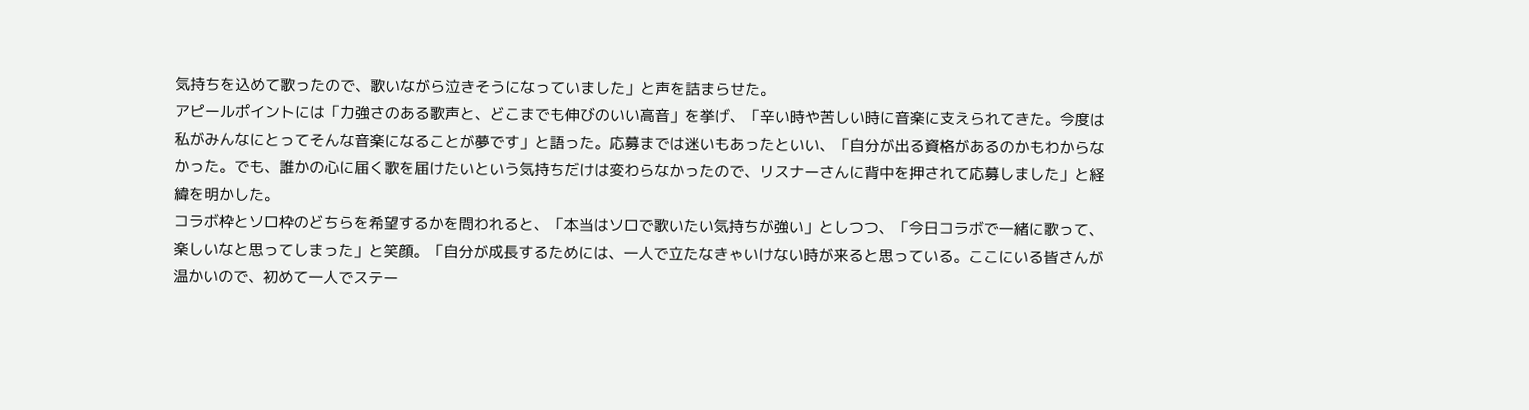気持ちを込めて歌ったので、歌いながら泣きそうになっていました」と声を詰まらせた。
アピールポイントには「力強さのある歌声と、どこまでも伸びのいい高音」を挙げ、「辛い時や苦しい時に音楽に支えられてきた。今度は私がみんなにとってそんな音楽になることが夢です」と語った。応募までは迷いもあったといい、「自分が出る資格があるのかもわからなかった。でも、誰かの心に届く歌を届けたいという気持ちだけは変わらなかったので、リスナーさんに背中を押されて応募しました」と経緯を明かした。
コラボ枠とソロ枠のどちらを希望するかを問われると、「本当はソロで歌いたい気持ちが強い」としつつ、「今日コラボで一緒に歌って、楽しいなと思ってしまった」と笑顔。「自分が成長するためには、一人で立たなきゃいけない時が来ると思っている。ここにいる皆さんが温かいので、初めて一人でステー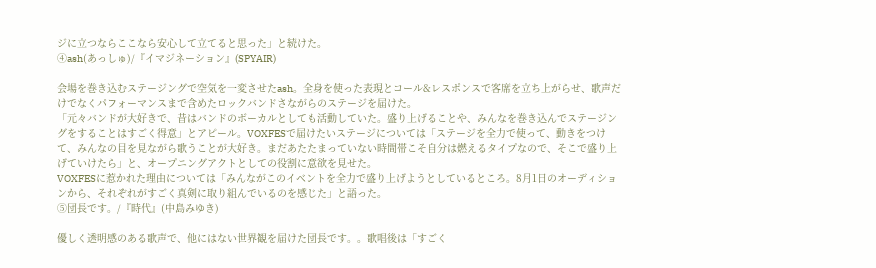ジに立つならここなら安心して立てると思った」と続けた。
④ash(あっしゅ)/『イマジネーション』(SPYAIR)

会場を巻き込むステージングで空気を一変させたash。全身を使った表現とコール&レスポンスで客席を立ち上がらせ、歌声だけでなくパフォーマンスまで含めたロックバンドさながらのステージを届けた。
「元々バンドが大好きで、昔はバンドのボーカルとしても活動していた。盛り上げることや、みんなを巻き込んでステージングをすることはすごく得意」とアピール。VOXFESで届けたいステージについては「ステージを全力で使って、動きをつけて、みんなの目を見ながら歌うことが大好き。まだあたたまっていない時間帯こそ自分は燃えるタイプなので、そこで盛り上げていけたら」と、オープニングアクトとしての役割に意欲を見せた。
VOXFESに惹かれた理由については「みんながこのイベントを全力で盛り上げようとしているところ。8月1日のオーディションから、それぞれがすごく真剣に取り組んでいるのを感じた」と語った。
⑤団長です。/『時代』(中島みゆき)

優しく透明感のある歌声で、他にはない世界観を届けた団長です。。歌唱後は「すごく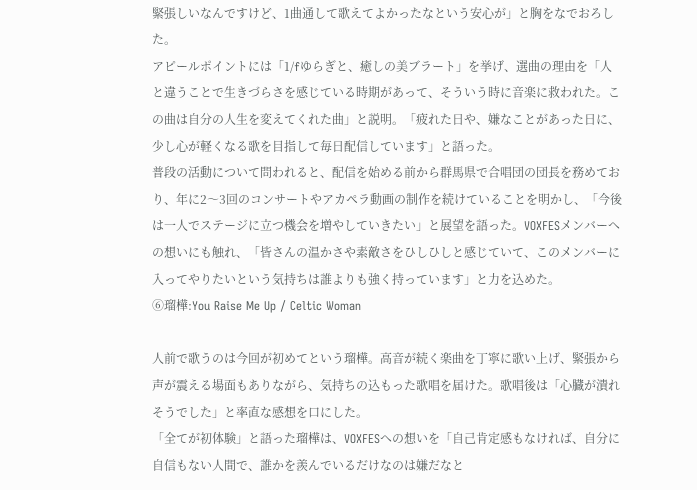緊張しいなんですけど、1曲通して歌えてよかったなという安心が」と胸をなでおろした。
アピールポイントには「1/fゆらぎと、癒しの美ブラート」を挙げ、選曲の理由を「人と違うことで生きづらさを感じている時期があって、そういう時に音楽に救われた。この曲は自分の人生を変えてくれた曲」と説明。「疲れた日や、嫌なことがあった日に、少し心が軽くなる歌を目指して毎日配信しています」と語った。
普段の活動について問われると、配信を始める前から群馬県で合唱団の団長を務めており、年に2〜3回のコンサートやアカペラ動画の制作を続けていることを明かし、「今後は一人でステージに立つ機会を増やしていきたい」と展望を語った。VOXFESメンバーへの想いにも触れ、「皆さんの温かさや素敵さをひしひしと感じていて、このメンバーに入ってやりたいという気持ちは誰よりも強く持っています」と力を込めた。
⑥瑠樺:You Raise Me Up / Celtic Woman

人前で歌うのは今回が初めてという瑠樺。高音が続く楽曲を丁寧に歌い上げ、緊張から声が震える場面もありながら、気持ちの込もった歌唱を届けた。歌唱後は「心臓が潰れそうでした」と率直な感想を口にした。
「全てが初体験」と語った瑠樺は、VOXFESへの想いを「自己肯定感もなければ、自分に自信もない人間で、誰かを羨んでいるだけなのは嫌だなと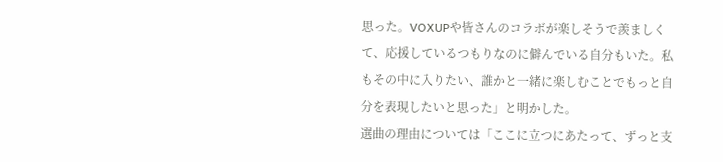思った。VOXUPや皆さんのコラボが楽しそうで羨ましくて、応援しているつもりなのに僻んでいる自分もいた。私もその中に入りたい、誰かと一緒に楽しむことでもっと自分を表現したいと思った」と明かした。
選曲の理由については「ここに立つにあたって、ずっと支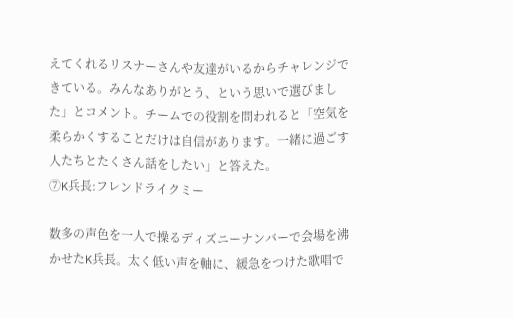えてくれるリスナーさんや友達がいるからチャレンジできている。みんなありがとう、という思いで選びました」とコメント。チームでの役割を問われると「空気を柔らかくすることだけは自信があります。一緒に過ごす人たちとたくさん話をしたい」と答えた。
⑦K兵長:フレンドライクミー

数多の声色を一人で操るディズニーナンバーで会場を沸かせたK兵長。太く低い声を軸に、緩急をつけた歌唱で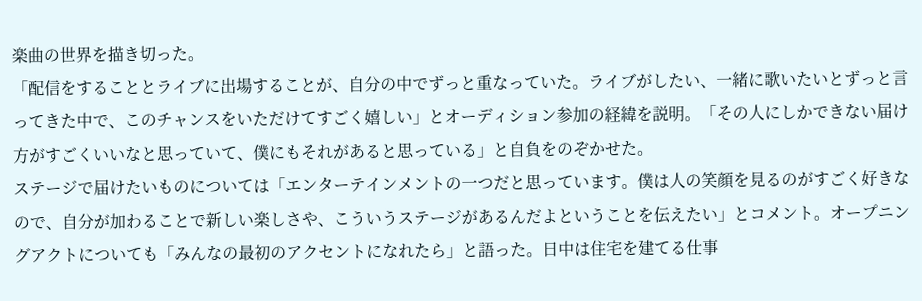楽曲の世界を描き切った。
「配信をすることとライブに出場することが、自分の中でずっと重なっていた。ライブがしたい、一緒に歌いたいとずっと言ってきた中で、このチャンスをいただけてすごく嬉しい」とオーディション参加の経緯を説明。「その人にしかできない届け方がすごくいいなと思っていて、僕にもそれがあると思っている」と自負をのぞかせた。
ステージで届けたいものについては「エンターテインメントの一つだと思っています。僕は人の笑顔を見るのがすごく好きなので、自分が加わることで新しい楽しさや、こういうステージがあるんだよということを伝えたい」とコメント。オープニングアクトについても「みんなの最初のアクセントになれたら」と語った。日中は住宅を建てる仕事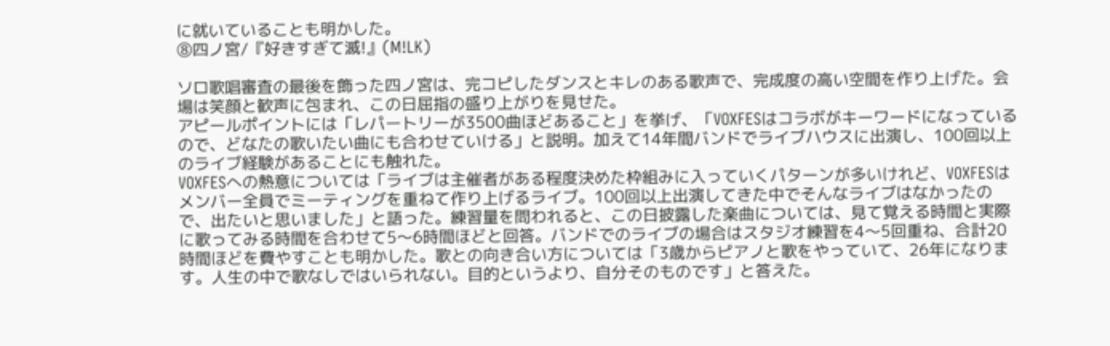に就いていることも明かした。
⑧四ノ宮/『好きすぎて滅!』(M!LK)

ソロ歌唱審査の最後を飾った四ノ宮は、完コピしたダンスとキレのある歌声で、完成度の高い空間を作り上げた。会場は笑顔と歓声に包まれ、この日屈指の盛り上がりを見せた。
アピールポイントには「レパートリーが3500曲ほどあること」を挙げ、「VOXFESはコラボがキーワードになっているので、どなたの歌いたい曲にも合わせていける」と説明。加えて14年間バンドでライブハウスに出演し、100回以上のライブ経験があることにも触れた。
VOXFESへの熱意については「ライブは主催者がある程度決めた枠組みに入っていくパターンが多いけれど、VOXFESはメンバー全員でミーティングを重ねて作り上げるライブ。100回以上出演してきた中でそんなライブはなかったので、出たいと思いました」と語った。練習量を問われると、この日披露した楽曲については、見て覚える時間と実際に歌ってみる時間を合わせて5〜6時間ほどと回答。バンドでのライブの場合はスタジオ練習を4〜5回重ね、合計20時間ほどを費やすことも明かした。歌との向き合い方については「3歳からピアノと歌をやっていて、26年になります。人生の中で歌なしではいられない。目的というより、自分そのものです」と答えた。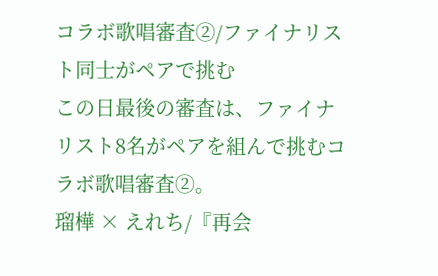コラボ歌唱審査②/ファイナリスト同士がペアで挑む
この日最後の審査は、ファイナリスト8名がペアを組んで挑むコラボ歌唱審査②。
瑠樺 × えれち/『再会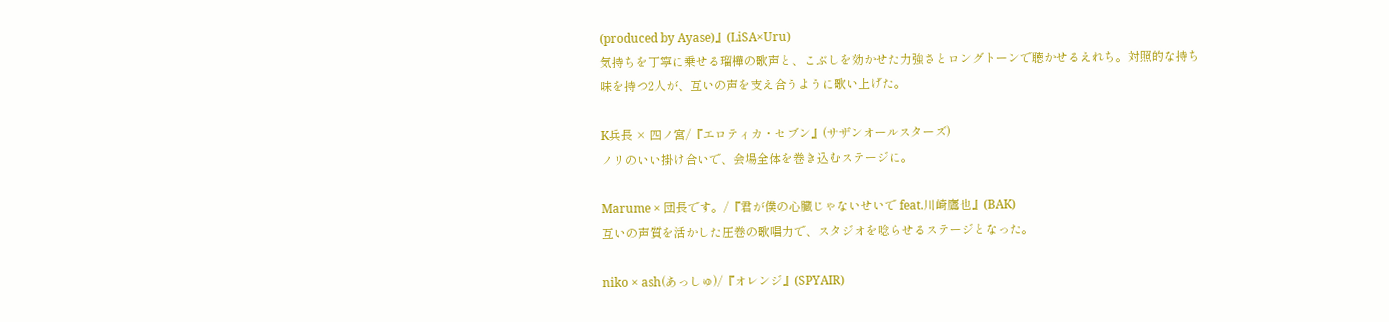(produced by Ayase)』(LiSA×Uru)
気持ちを丁寧に乗せる瑠樺の歌声と、こぶしを効かせた力強さとロングトーンで聴かせるえれち。対照的な持ち味を持つ2人が、互いの声を支え合うように歌い上げた。

K兵長 × 四ノ宮/『エロティカ・セブン』(サザンオールスターズ)
ノリのいい掛け合いで、会場全体を巻き込むステージに。

Marume × 団長です。/『君が僕の心臓じゃないせいで feat.川崎鷹也』(BAK)
互いの声質を活かした圧巻の歌唱力で、スタジオを唸らせるステージとなった。

niko × ash(あっしゅ)/『オレンジ』(SPYAIR)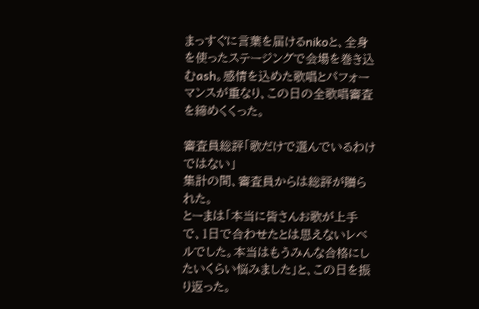まっすぐに言葉を届けるnikoと、全身を使ったステージングで会場を巻き込むash。感情を込めた歌唱とパフォーマンスが重なり、この日の全歌唱審査を締めくくった。

審査員総評「歌だけで選んでいるわけではない」
集計の間、審査員からは総評が贈られた。
とーまは「本当に皆さんお歌が上手で、1日で合わせたとは思えないレベルでした。本当はもうみんな合格にしたいくらい悩みました」と、この日を振り返った。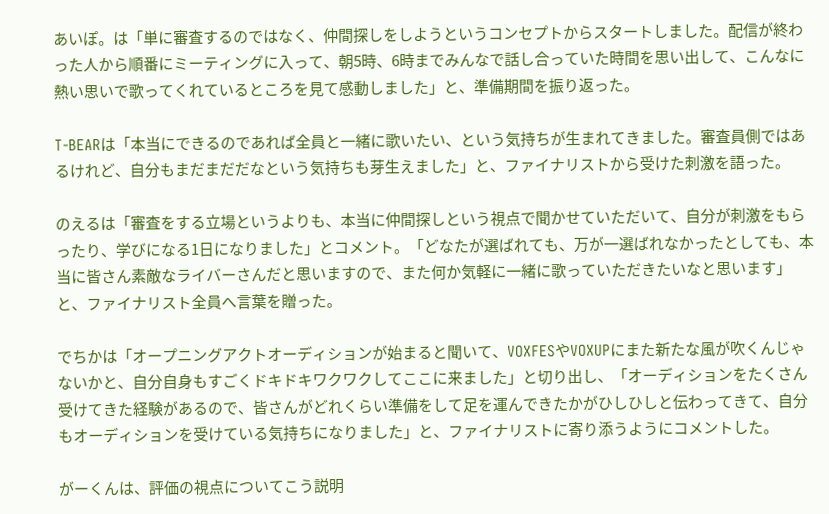あいぽ。は「単に審査するのではなく、仲間探しをしようというコンセプトからスタートしました。配信が終わった人から順番にミーティングに入って、朝5時、6時までみんなで話し合っていた時間を思い出して、こんなに熱い思いで歌ってくれているところを見て感動しました」と、準備期間を振り返った。

T-BEARは「本当にできるのであれば全員と一緒に歌いたい、という気持ちが生まれてきました。審査員側ではあるけれど、自分もまだまだだなという気持ちも芽生えました」と、ファイナリストから受けた刺激を語った。

のえるは「審査をする立場というよりも、本当に仲間探しという視点で聞かせていただいて、自分が刺激をもらったり、学びになる1日になりました」とコメント。「どなたが選ばれても、万が一選ばれなかったとしても、本当に皆さん素敵なライバーさんだと思いますので、また何か気軽に一緒に歌っていただきたいなと思います」と、ファイナリスト全員へ言葉を贈った。

でちかは「オープニングアクトオーディションが始まると聞いて、VOXFESやVOXUPにまた新たな風が吹くんじゃないかと、自分自身もすごくドキドキワクワクしてここに来ました」と切り出し、「オーディションをたくさん受けてきた経験があるので、皆さんがどれくらい準備をして足を運んできたかがひしひしと伝わってきて、自分もオーディションを受けている気持ちになりました」と、ファイナリストに寄り添うようにコメントした。

がーくんは、評価の視点についてこう説明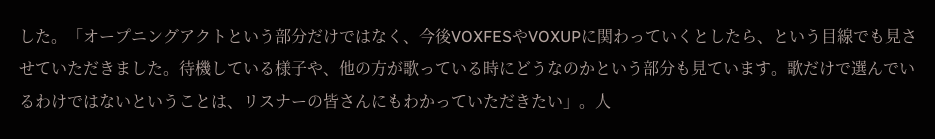した。「オープニングアクトという部分だけではなく、今後VOXFESやVOXUPに関わっていくとしたら、という目線でも見させていただきました。待機している様子や、他の方が歌っている時にどうなのかという部分も見ています。歌だけで選んでいるわけではないということは、リスナーの皆さんにもわかっていただきたい」。人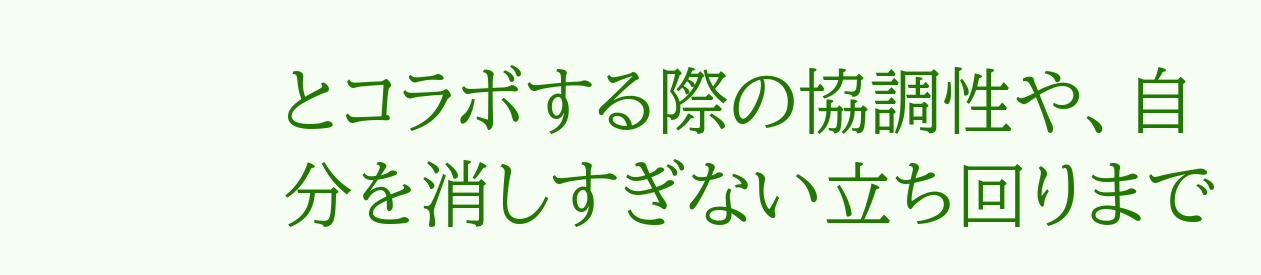とコラボする際の協調性や、自分を消しすぎない立ち回りまで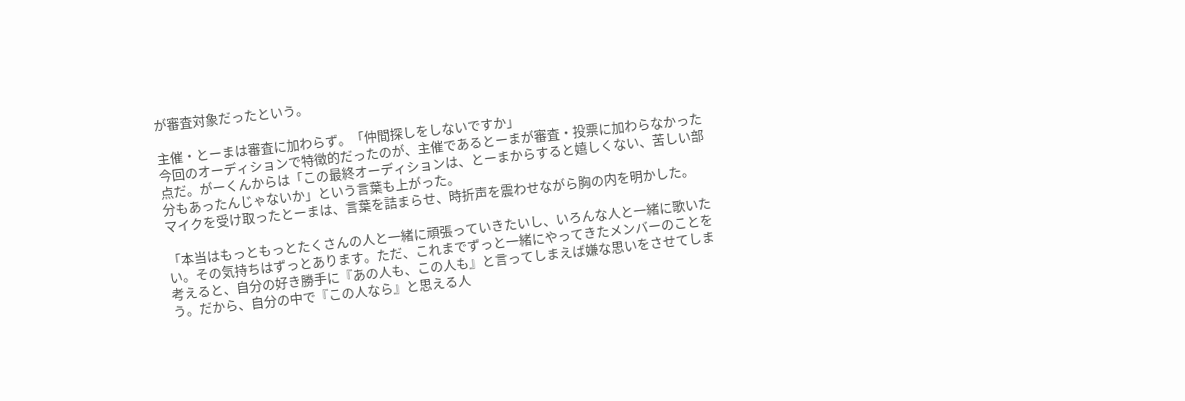が審査対象だったという。

主催・とーまは審査に加わらず。「仲間探しをしないですか」
今回のオーディションで特徴的だったのが、主催であるとーまが審査・投票に加わらなかった点だ。がーくんからは「この最終オーディションは、とーまからすると嬉しくない、苦しい部分もあったんじゃないか」という言葉も上がった。
マイクを受け取ったとーまは、言葉を詰まらせ、時折声を震わせながら胸の内を明かした。

「本当はもっともっとたくさんの人と一緒に頑張っていきたいし、いろんな人と一緒に歌いたい。その気持ちはずっとあります。ただ、これまでずっと一緒にやってきたメンバーのことを考えると、自分の好き勝手に『あの人も、この人も』と言ってしまえば嫌な思いをさせてしまう。だから、自分の中で『この人なら』と思える人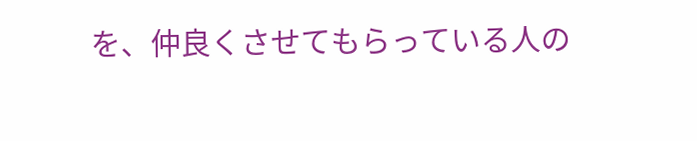を、仲良くさせてもらっている人の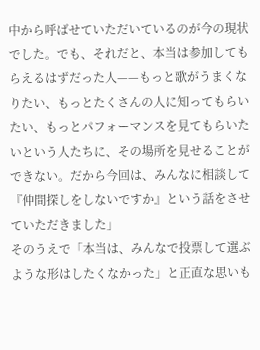中から呼ばせていただいているのが今の現状でした。でも、それだと、本当は参加してもらえるはずだった人——もっと歌がうまくなりたい、もっとたくさんの人に知ってもらいたい、もっとパフォーマンスを見てもらいたいという人たちに、その場所を見せることができない。だから今回は、みんなに相談して『仲間探しをしないですか』という話をさせていただきました」
そのうえで「本当は、みんなで投票して選ぶような形はしたくなかった」と正直な思いも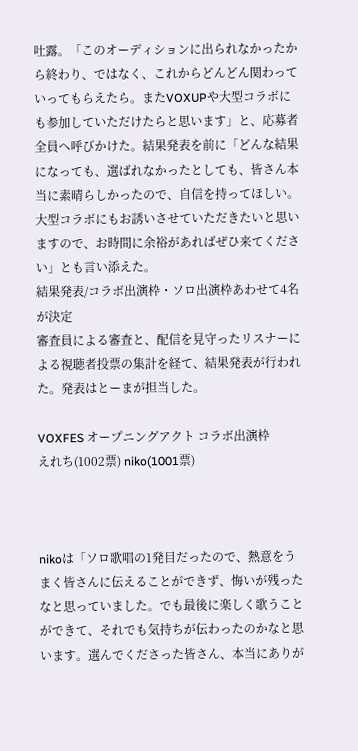吐露。「このオーディションに出られなかったから終わり、ではなく、これからどんどん関わっていってもらえたら。またVOXUPや大型コラボにも参加していただけたらと思います」と、応募者全員へ呼びかけた。結果発表を前に「どんな結果になっても、選ばれなかったとしても、皆さん本当に素晴らしかったので、自信を持ってほしい。大型コラボにもお誘いさせていただきたいと思いますので、お時間に余裕があればぜひ来てください」とも言い添えた。
結果発表/コラボ出演枠・ソロ出演枠あわせて4名が決定
審査員による審査と、配信を見守ったリスナーによる視聴者投票の集計を経て、結果発表が行われた。発表はとーまが担当した。

VOXFES オープニングアクト コラボ出演枠
えれち(1002票) niko(1001票)



nikoは「ソロ歌唱の1発目だったので、熱意をうまく皆さんに伝えることができず、悔いが残ったなと思っていました。でも最後に楽しく歌うことができて、それでも気持ちが伝わったのかなと思います。選んでくださった皆さん、本当にありが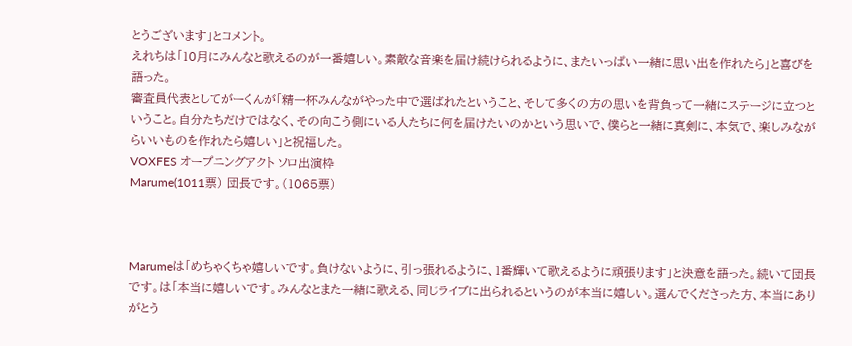とうございます」とコメント。
えれちは「10月にみんなと歌えるのが一番嬉しい。素敵な音楽を届け続けられるように、またいっぱい一緒に思い出を作れたら」と喜びを語った。
審査員代表としてがーくんが「精一杯みんながやった中で選ばれたということ、そして多くの方の思いを背負って一緒にステージに立つということ。自分たちだけではなく、その向こう側にいる人たちに何を届けたいのかという思いで、僕らと一緒に真剣に、本気で、楽しみながらいいものを作れたら嬉しい」と祝福した。
VOXFES オープニングアクト ソロ出演枠
Marume(1011票) 団長です。(1065票)



Marumeは「めちゃくちゃ嬉しいです。負けないように、引っ張れるように、1番輝いて歌えるように頑張ります」と決意を語った。続いて団長です。は「本当に嬉しいです。みんなとまた一緒に歌える、同じライブに出られるというのが本当に嬉しい。選んでくださった方、本当にありがとう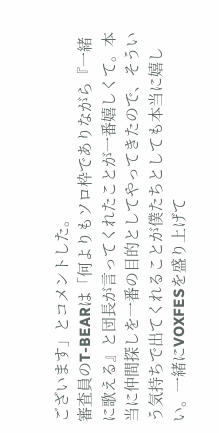ございます」とコメントした。
審査員のT-BEARは「何よりもソロ枠でありながら『一緒に歌える』と団長が言ってくれたことが一番嬉しくて。本当に仲間探しを一番の目的としてやってきたので、そういう気持ちで出てくれることが僕たちとしても本当に嬉しい。一緒にVOXFESを盛り上げて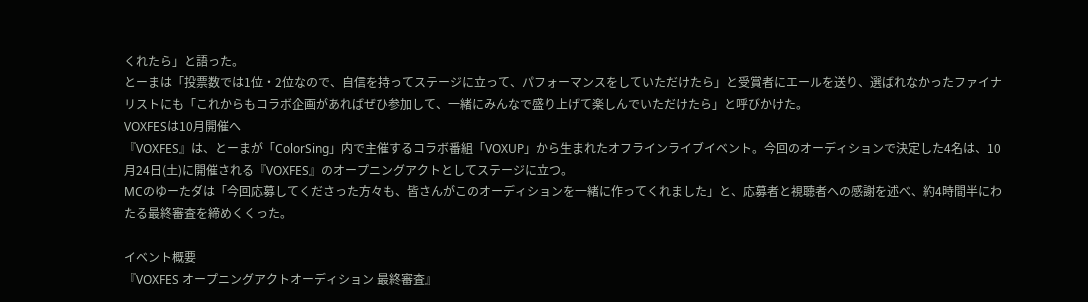くれたら」と語った。
とーまは「投票数では1位・2位なので、自信を持ってステージに立って、パフォーマンスをしていただけたら」と受賞者にエールを送り、選ばれなかったファイナリストにも「これからもコラボ企画があればぜひ参加して、一緒にみんなで盛り上げて楽しんでいただけたら」と呼びかけた。
VOXFESは10月開催へ
『VOXFES』は、とーまが「ColorSing」内で主催するコラボ番組「VOXUP」から生まれたオフラインライブイベント。今回のオーディションで決定した4名は、10月24日(土)に開催される『VOXFES』のオープニングアクトとしてステージに立つ。
MCのゆーたダは「今回応募してくださった方々も、皆さんがこのオーディションを一緒に作ってくれました」と、応募者と視聴者への感謝を述べ、約4時間半にわたる最終審査を締めくくった。

イベント概要
『VOXFES オープニングアクトオーディション 最終審査』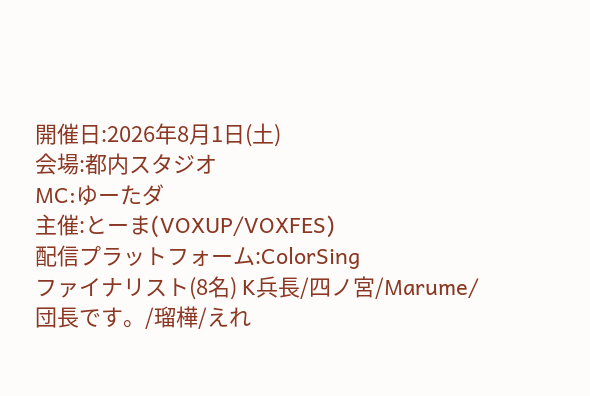開催日:2026年8月1日(土)
会場:都内スタジオ
MC:ゆーたダ
主催:とーま(VOXUP/VOXFES)
配信プラットフォーム:ColorSing
ファイナリスト(8名) K兵長/四ノ宮/Marume/団長です。/瑠樺/えれ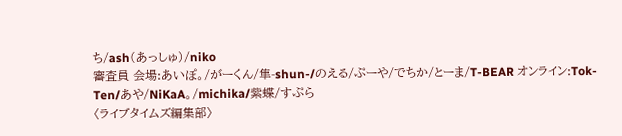ち/ash(あっしゅ)/niko
審査員 会場:あいぽ。/がーくん/隼-shun-/のえる/ぷーや/でちか/とーま/T-BEAR オンライン:Tok-Ten/あや/NiKaA。/michika/紫蝶/すぷら
〈ライブタイムズ編集部〉